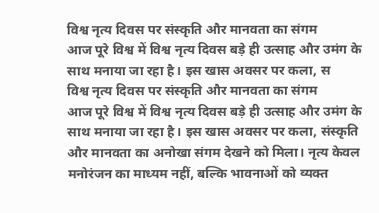विश्व नृत्य दिवस पर संस्कृति और मानवता का संगम
आज पूरे विश्व में विश्व नृत्य दिवस बड़े ही उत्साह और उमंग के साथ मनाया जा रहा है। इस खास अवसर पर कला, स
विश्व नृत्य दिवस पर संस्कृति और मानवता का संगम
आज पूरे विश्व में विश्व नृत्य दिवस बड़े ही उत्साह और उमंग के साथ मनाया जा रहा है। इस खास अवसर पर कला, संस्कृति और मानवता का अनोखा संगम देखने को मिला। नृत्य केवल मनोरंजन का माध्यम नहीं, बल्कि भावनाओं को व्यक्त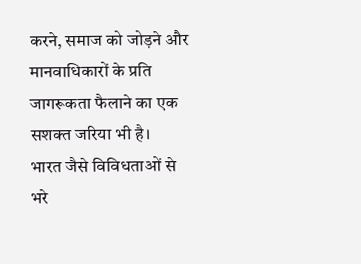करने, समाज को जोड़ने और मानवाधिकारों के प्रति जागरूकता फैलाने का एक सशक्त जरिया भी है।
भारत जैसे विविधताओं से भरे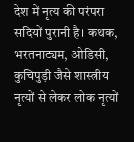देश में नृत्य की परंपरा सदियों पुरानी है। कथक, भरतनाट्यम, ओडिसी, कुचिपुड़ी जैसे शास्त्रीय नृत्यों से लेकर लोक नृत्यों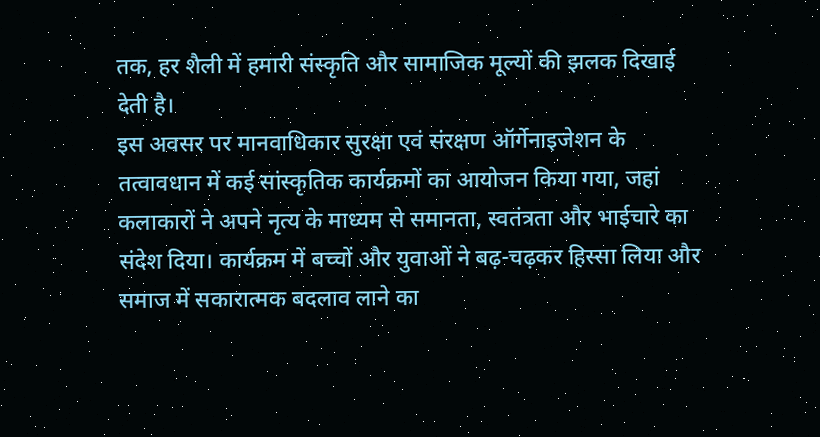तक, हर शैली में हमारी संस्कृति और सामाजिक मूल्यों की झलक दिखाई देती है।
इस अवसर पर मानवाधिकार सुरक्षा एवं संरक्षण ऑर्गेनाइजेशन के तत्वावधान में कई सांस्कृतिक कार्यक्रमों का आयोजन किया गया, जहां कलाकारों ने अपने नृत्य के माध्यम से समानता, स्वतंत्रता और भाईचारे का संदेश दिया। कार्यक्रम में बच्चों और युवाओं ने बढ़-चढ़कर हिस्सा लिया और समाज में सकारात्मक बदलाव लाने का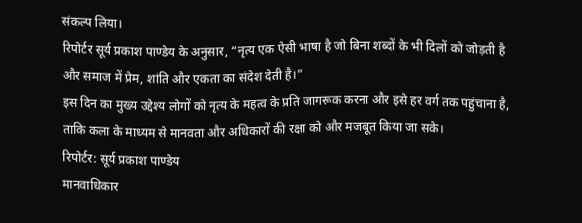संकल्प लिया।
रिपोर्टर सूर्य प्रकाश पाण्डेय के अनुसार, “नृत्य एक ऐसी भाषा है जो बिना शब्दों के भी दिलों को जोड़ती है और समाज में प्रेम, शांति और एकता का संदेश देती है।”
इस दिन का मुख्य उद्देश्य लोगों को नृत्य के महत्व के प्रति जागरूक करना और इसे हर वर्ग तक पहुंचाना है, ताकि कला के माध्यम से मानवता और अधिकारों की रक्षा को और मजबूत किया जा सके।
रिपोर्टर: सूर्य प्रकाश पाण्डेय
मानवाधिकार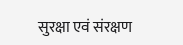सुरक्षा एवं संरक्षण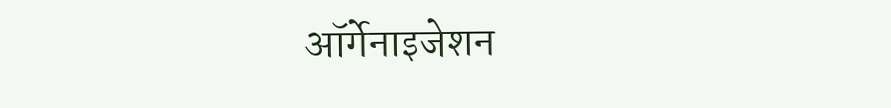ऑर्गेनाइजेशन